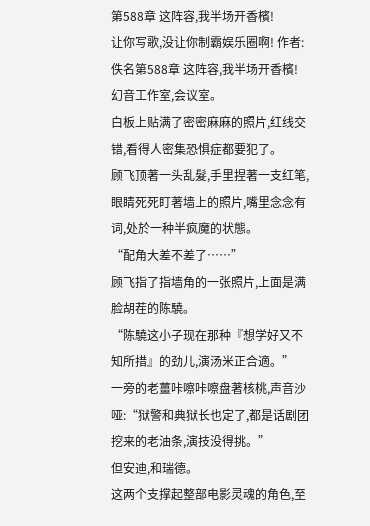第588章 这阵容,我半场开香檳!
让你写歌,没让你制霸娱乐圈啊! 作者:佚名第588章 这阵容,我半场开香檳!
幻音工作室,会议室。
白板上贴满了密密麻麻的照片,红线交错,看得人密集恐惧症都要犯了。
顾飞顶著一头乱髮,手里捏著一支红笔,眼睛死死盯著墙上的照片,嘴里念念有词,处於一种半疯魔的状態。
“配角大差不差了……”
顾飞指了指墙角的一张照片,上面是满脸胡茬的陈驍。
“陈驍这小子现在那种『想学好又不知所措』的劲儿,演汤米正合適。”
一旁的老薑咔嚓咔嚓盘著核桃,声音沙哑:“狱警和典狱长也定了,都是话剧团挖来的老油条,演技没得挑。”
但安迪,和瑞德。
这两个支撑起整部电影灵魂的角色,至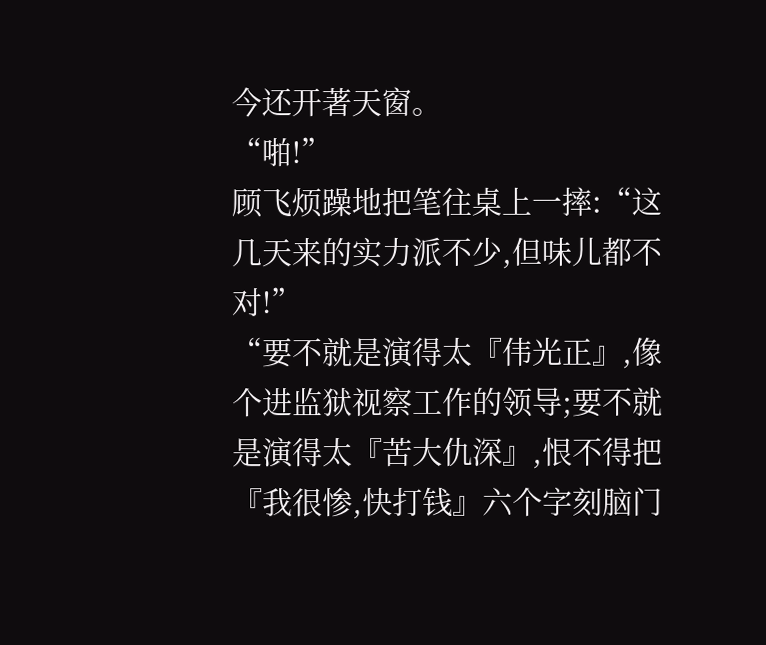今还开著天窗。
“啪!”
顾飞烦躁地把笔往桌上一摔:“这几天来的实力派不少,但味儿都不对!”
“要不就是演得太『伟光正』,像个进监狱视察工作的领导;要不就是演得太『苦大仇深』,恨不得把『我很惨,快打钱』六个字刻脑门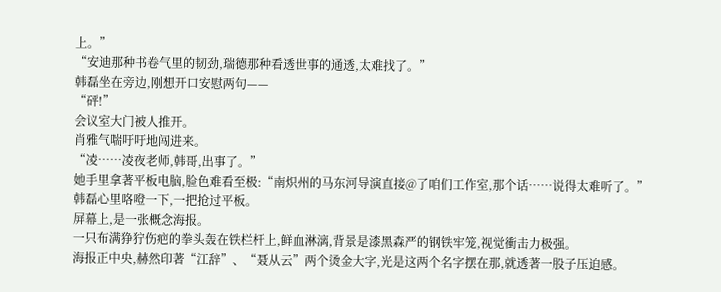上。”
“安迪那种书卷气里的韧劲,瑞德那种看透世事的通透,太难找了。”
韩磊坐在旁边,刚想开口安慰两句——
“砰!”
会议室大门被人推开。
肖雅气喘吁吁地闯进来。
“凌……凌夜老师,韩哥,出事了。”
她手里拿著平板电脑,脸色难看至极:“南炽州的马东河导演直接@了咱们工作室,那个话……说得太难听了。”
韩磊心里咯噔一下,一把抢过平板。
屏幕上,是一张概念海报。
一只布满狰狞伤疤的拳头轰在铁栏杆上,鲜血淋漓,背景是漆黑森严的钢铁牢笼,视觉衝击力极强。
海报正中央,赫然印著“江辞”、“聂从云”两个烫金大字,光是这两个名字摆在那,就透著一股子压迫感。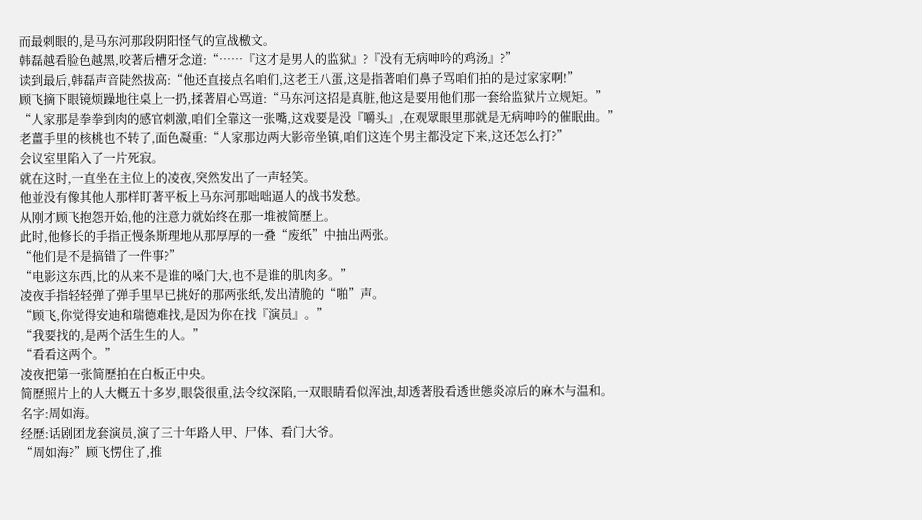而最刺眼的,是马东河那段阴阳怪气的宣战檄文。
韩磊越看脸色越黑,咬著后槽牙念道:“……『这才是男人的监狱』?『没有无病呻吟的鸡汤』?”
读到最后,韩磊声音陡然拔高:“他还直接点名咱们,这老王八蛋,这是指著咱们鼻子骂咱们拍的是过家家啊!”
顾飞摘下眼镜烦躁地往桌上一扔,揉著眉心骂道:“马东河这招是真脏,他这是要用他们那一套给监狱片立规矩。”
“人家那是拳拳到肉的感官刺激,咱们全靠这一张嘴,这戏要是没『嚼头』,在观眾眼里那就是无病呻吟的催眠曲。”
老薑手里的核桃也不转了,面色凝重:“人家那边两大影帝坐镇,咱们这连个男主都没定下来,这还怎么打?”
会议室里陷入了一片死寂。
就在这时,一直坐在主位上的凌夜,突然发出了一声轻笑。
他並没有像其他人那样盯著平板上马东河那咄咄逼人的战书发愁。
从刚才顾飞抱怨开始,他的注意力就始终在那一堆被简歷上。
此时,他修长的手指正慢条斯理地从那厚厚的一叠“废纸”中抽出两张。
“他们是不是搞错了一件事?”
“电影这东西,比的从来不是谁的嗓门大,也不是谁的肌肉多。”
凌夜手指轻轻弹了弹手里早已挑好的那两张纸,发出清脆的“啪”声。
“顾飞,你觉得安迪和瑞德难找,是因为你在找『演员』。”
“我要找的,是两个活生生的人。”
“看看这两个。”
凌夜把第一张简歷拍在白板正中央。
简歷照片上的人大概五十多岁,眼袋很重,法令纹深陷,一双眼睛看似浑浊,却透著股看透世態炎凉后的麻木与温和。
名字:周如海。
经歷:话剧团龙套演员,演了三十年路人甲、尸体、看门大爷。
“周如海?”顾飞愣住了,推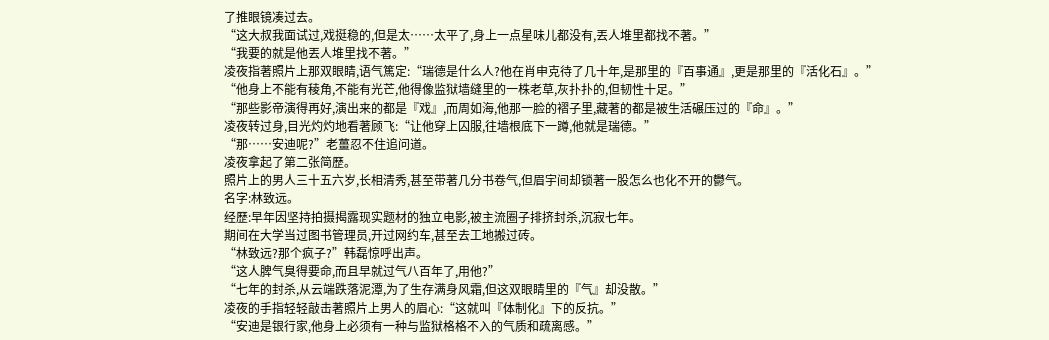了推眼镜凑过去。
“这大叔我面试过,戏挺稳的,但是太……太平了,身上一点星味儿都没有,丟人堆里都找不著。”
“我要的就是他丟人堆里找不著。”
凌夜指著照片上那双眼睛,语气篤定:“瑞德是什么人?他在肖申克待了几十年,是那里的『百事通』,更是那里的『活化石』。”
“他身上不能有稜角,不能有光芒,他得像监狱墙缝里的一株老草,灰扑扑的,但韧性十足。”
“那些影帝演得再好,演出来的都是『戏』,而周如海,他那一脸的褶子里,藏著的都是被生活碾压过的『命』。”
凌夜转过身,目光灼灼地看著顾飞:“让他穿上囚服,往墙根底下一蹲,他就是瑞德。”
“那……安迪呢?”老薑忍不住追问道。
凌夜拿起了第二张简歷。
照片上的男人三十五六岁,长相清秀,甚至带著几分书卷气,但眉宇间却锁著一股怎么也化不开的鬱气。
名字:林致远。
经歷:早年因坚持拍摄揭露现实题材的独立电影,被主流圈子排挤封杀,沉寂七年。
期间在大学当过图书管理员,开过网约车,甚至去工地搬过砖。
“林致远?那个疯子?”韩磊惊呼出声。
“这人脾气臭得要命,而且早就过气八百年了,用他?”
“七年的封杀,从云端跌落泥潭,为了生存满身风霜,但这双眼睛里的『气』却没散。”
凌夜的手指轻轻敲击著照片上男人的眉心:“这就叫『体制化』下的反抗。”
“安迪是银行家,他身上必须有一种与监狱格格不入的气质和疏离感。”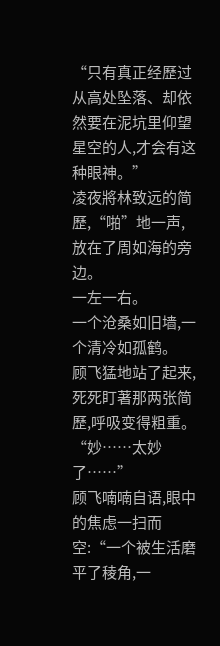“只有真正经歷过从高处坠落、却依然要在泥坑里仰望星空的人,才会有这种眼神。”
凌夜將林致远的简歷,“啪”地一声,放在了周如海的旁边。
一左一右。
一个沧桑如旧墙,一个清冷如孤鹤。
顾飞猛地站了起来,死死盯著那两张简歷,呼吸变得粗重。
“妙……太妙了……”
顾飞喃喃自语,眼中的焦虑一扫而空:“一个被生活磨平了稜角,一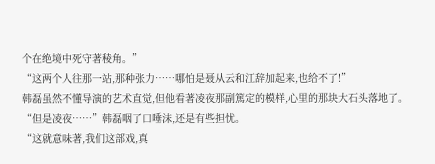个在绝境中死守著稜角。”
“这两个人往那一站,那种张力……哪怕是聂从云和江辞加起来,也给不了!”
韩磊虽然不懂导演的艺术直觉,但他看著凌夜那副篤定的模样,心里的那块大石头落地了。
“但是凌夜……”韩磊咽了口唾沫,还是有些担忧。
“这就意味著,我们这部戏,真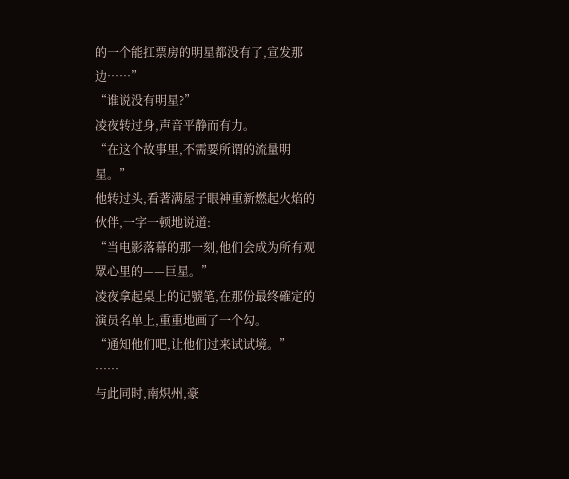的一个能扛票房的明星都没有了,宣发那边……”
“谁说没有明星?”
凌夜转过身,声音平静而有力。
“在这个故事里,不需要所谓的流量明星。”
他转过头,看著满屋子眼神重新燃起火焰的伙伴,一字一顿地说道:
“当电影落幕的那一刻,他们会成为所有观眾心里的——巨星。”
凌夜拿起桌上的记號笔,在那份最终確定的演员名单上,重重地画了一个勾。
“通知他们吧,让他们过来试试境。”
……
与此同时,南炽州,豪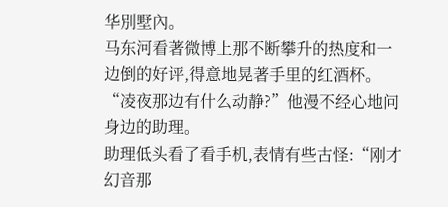华別墅內。
马东河看著微博上那不断攀升的热度和一边倒的好评,得意地晃著手里的红酒杯。
“凌夜那边有什么动静?”他漫不经心地问身边的助理。
助理低头看了看手机,表情有些古怪:“刚才幻音那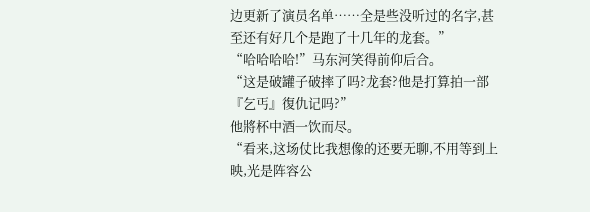边更新了演员名单……全是些没听过的名字,甚至还有好几个是跑了十几年的龙套。”
“哈哈哈哈!”马东河笑得前仰后合。
“这是破罐子破摔了吗?龙套?他是打算拍一部『乞丐』復仇记吗?”
他將杯中酒一饮而尽。
“看来,这场仗比我想像的还要无聊,不用等到上映,光是阵容公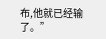布,他就已经输了。”